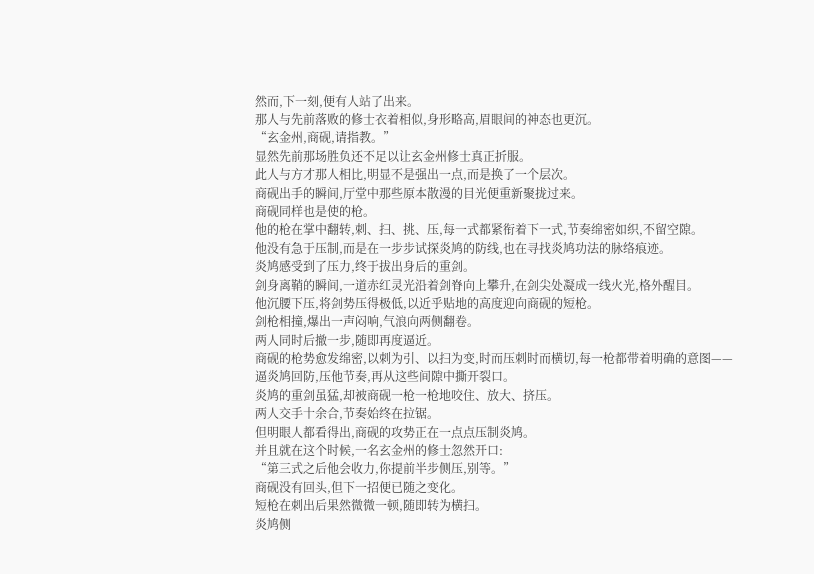然而,下一刻,便有人站了出来。
那人与先前落败的修士衣着相似,身形略高,眉眼间的神态也更沉。
“玄金州,商砚,请指教。”
显然先前那场胜负还不足以让玄金州修士真正折服。
此人与方才那人相比,明显不是强出一点,而是换了一个层次。
商砚出手的瞬间,厅堂中那些原本散漫的目光便重新聚拢过来。
商砚同样也是使的枪。
他的枪在掌中翻转,刺、扫、挑、压,每一式都紧衔着下一式,节奏绵密如织,不留空隙。
他没有急于压制,而是在一步步试探炎鸠的防线,也在寻找炎鸠功法的脉络痕迹。
炎鸠感受到了压力,终于拔出身后的重剑。
剑身离鞘的瞬间,一道赤红灵光沿着剑脊向上攀升,在剑尖处凝成一线火光,格外醒目。
他沉腰下压,将剑势压得极低,以近乎贴地的高度迎向商砚的短枪。
剑枪相撞,爆出一声闷响,气浪向两侧翻卷。
两人同时后撤一步,随即再度逼近。
商砚的枪势愈发绵密,以刺为引、以扫为变,时而压刺时而横切,每一枪都带着明确的意图——
逼炎鸠回防,压他节奏,再从这些间隙中撕开裂口。
炎鸠的重剑虽猛,却被商砚一枪一枪地咬住、放大、挤压。
两人交手十余合,节奏始终在拉锯。
但明眼人都看得出,商砚的攻势正在一点点压制炎鸠。
并且就在这个时候,一名玄金州的修士忽然开口:
“第三式之后他会收力,你提前半步侧压,别等。”
商砚没有回头,但下一招便已随之变化。
短枪在刺出后果然微微一顿,随即转为横扫。
炎鸠侧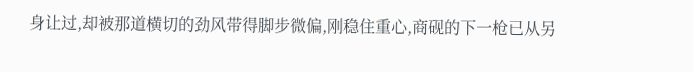身让过,却被那道横切的劲风带得脚步微偏,刚稳住重心,商砚的下一枪已从另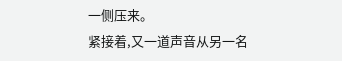一侧压来。
紧接着,又一道声音从另一名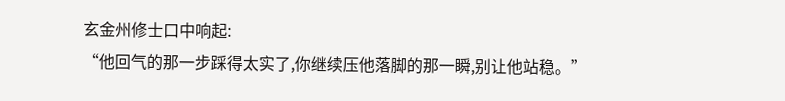玄金州修士口中响起:
“他回气的那一步踩得太实了,你继续压他落脚的那一瞬,别让他站稳。”